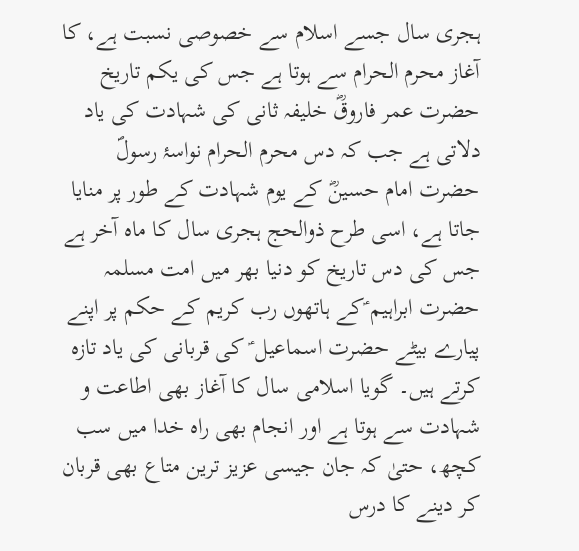ہجری سال جسے اسلام سے خصوصی نسبت ہے، کا آغاز محرم الحرام سے ہوتا ہے جس کی یکم تاریخ حضرت عمر فاروقؓ خلیفہ ثانی کی شہادت کی یاد دلاتی ہے جب کہ دس محرم الحرام نواسۂ رسولؐ حضرت امام حسینؓ کے یوم شہادت کے طور پر منایا جاتا ہے، اسی طرح ذوالحج ہجری سال کا ماہ آخر ہے جس کی دس تاریخ کو دنیا بھر میں امت مسلمہ حضرت ابراہیم ؑکے ہاتھوں رب کریم کے حکم پر اپنے پیارے بیٹے حضرت اسماعیل ؑ کی قربانی کی یاد تازہ کرتے ہیں۔ گویا اسلامی سال کا آغاز بھی اطاعت و شہادت سے ہوتا ہے اور انجام بھی راہ خدا میں سب کچھ، حتیٰ کہ جان جیسی عزیز ترین متاع بھی قربان کر دینے کا درس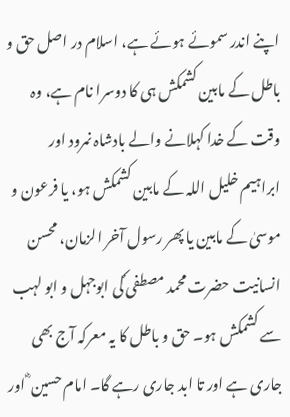اپنے اندر سموئے ہوئے ہے، اسلام در اصل حق و باطل کے مابین کشمکش ہی کا دوسرا نام ہے، وہ وقت کے خدا کہلانے والے بادشاہ نمرود اور ابراہیم خلیل اللہ کے مابین کشمکش ہو، یا فرعون و موسیٰ کے مابین یا پھر رسول آخر الزمان، محسن انسانیت حضرت محمد مصطفی ؐکی ابوجہل و ابو لہب سے کشمکش ہو۔ حق و باطل کا یہ معرکہ آج بھی جاری ہے اور تا ابد جاری رہے گا۔ امام حسین ؓ اور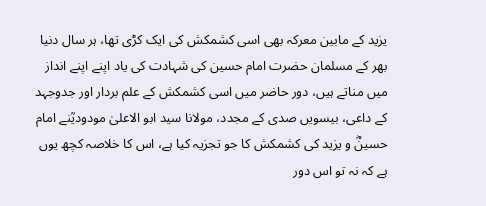یزید کے مابین معرکہ بھی اسی کشمکش کی ایک کڑی تھا، ہر سال دنیا بھر کے مسلمان حضرت امام حسین کی شہادت کی یاد اپنے اپنے انداز میں مناتے ہیں، دور حاضر میں اسی کشمکش کے علم بردار اور جدوجہد کے داعی، بیسویں صدی کے مجدد، مولانا سید ابو الاعلیٰ مودودیؒنے امام حسینؓ و یزید کی کشمکش کا جو تجزیہ کیا ہے، اس کا خلاصہ کچھ یوں ہے کہ نہ تو اس دور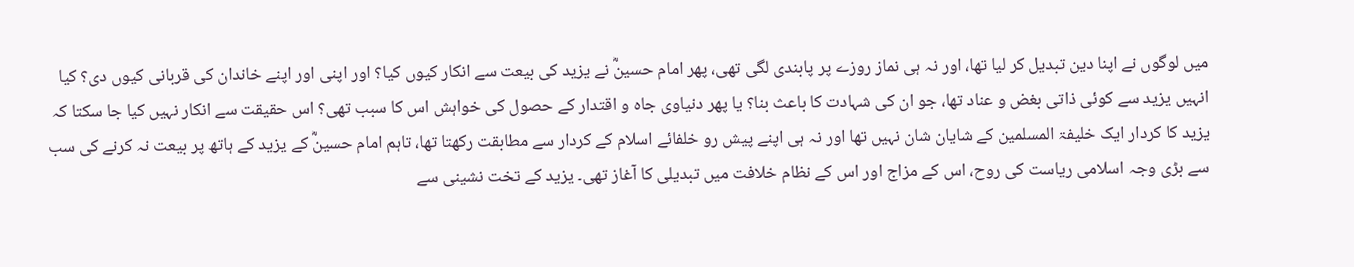میں لوگوں نے اپنا دین تبدیل کر لیا تھا، اور نہ ہی نماز روزے پر پابندی لگی تھی، پھر امام حسینؓ نے یزید کی بیعت سے انکار کیوں کیا؟ اور اپنی اور اپنے خاندان کی قربانی کیوں دی؟ کیا انہیں یزید سے کوئی ذاتی بغض و عناد تھا، جو ان کی شہادت کا باعث بنا؟ یا پھر دنیاوی جاہ و اقتدار کے حصول کی خواہش اس کا سبب تھی؟ اس حقیقت سے انکار نہیں کیا جا سکتا کہ یزید کا کردار ایک خلیفۃ المسلمین کے شایان شان نہیں تھا اور نہ ہی اپنے پیش رو خلفائے اسلام کے کردار سے مطابقت رکھتا تھا، تاہم امام حسینؓ کے یزید کے ہاتھ پر بیعت نہ کرنے کی سب سے بڑی وجہ اسلامی ریاست کی روح، اس کے مزاج اور اس کے نظام خلافت میں تبدیلی کا آغاز تھی۔ یزید کے تخت نشینی سے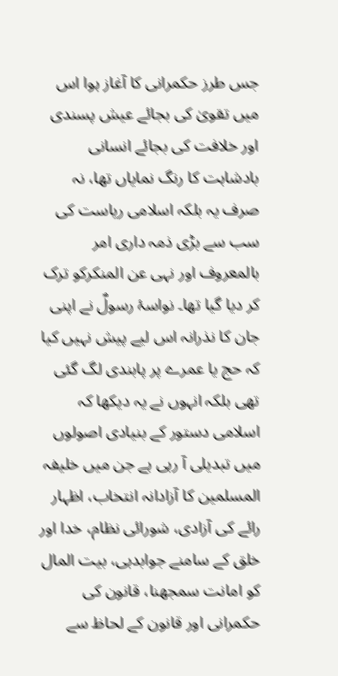جس طرز حکمرانی کا آغاز ہوا اس میں تقویٰ کی بجائے عیش پسندی اور خلافت کی بجائے انسانی بادشاہت کا رنگ نمایاں تھا، نہ صرف یہ بلکہ اسلامی ریاست کی سب سے بڑی ذمہ داری امر بالمعروف اور نہی عن المنکرکو ترک کر دیا گیا تھا۔ نواسۂ رسولؐ نے اپنی جان کا نذرانہ اس لیے پیش نہیں کیا کہ حج یا عمرے پر پابندی لگ گئی تھی بلکہ انہوں نے یہ دیکھا کہ اسلامی دستور کے بنیادی اصولوں میں تبدیلی آ رہی ہے جن میں خلیفہ المسلمین کا آزادانہ انتخاب، اظہار رائے کی آزادی، شورائی نظام، خدا اور خلق کے سامنے جوابدہی، بیت المال کو امانت سمجھنا، قانون کی حکمرانی اور قانون کے لحاظ سے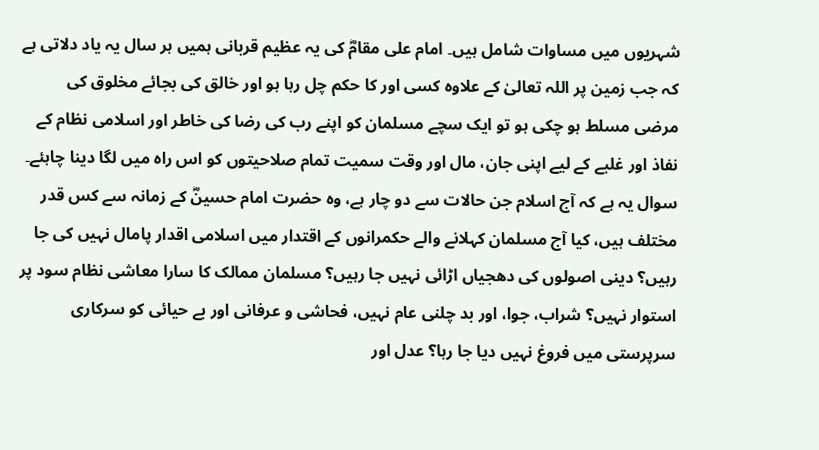شہریوں میں مساوات شامل ہیں۔ امام علی مقامؓ کی یہ عظیم قربانی ہمیں ہر سال یہ یاد دلاتی ہے کہ جب زمین پر اللہ تعالیٰ کے علاوہ کسی اور کا حکم چل رہا ہو اور خالق کی بجائے مخلوق کی مرضی مسلط ہو چکی ہو تو ایک سچے مسلمان کو اپنے رب کی رضا کی خاطر اور اسلامی نظام کے نفاذ اور غلبے کے لیے اپنی جان، مال اور وقت سمیت تمام صلاحیتوں کو اس راہ میں لگا دینا چاہئے۔ سوال یہ ہے کہ آج اسلام جن حالات سے دو چار ہے، وہ حضرت امام حسینؓ کے زمانہ سے کس قدر مختلف ہیں، کیا آج مسلمان کہلانے والے حکمرانوں کے اقتدار میں اسلامی اقدار پامال نہیں کی جا رہیں؟ دینی اصولوں کی دھجیاں اڑائی نہیں جا رہیں؟ مسلمان ممالک کا سارا معاشی نظام سود پر استوار نہیں؟ شراب، جوا، اور بد چلنی عام نہیں، فحاشی و عرفانی اور بے حیائی کو سرکاری سرپرستی میں فروغ نہیں دیا جا رہا؟ عدل اور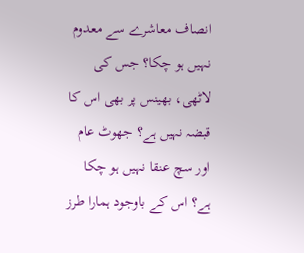انصاف معاشرے سے معدوم نہیں ہو چکا؟ جس کی لاٹھی، بھینس پر بھی اس کا قبضہ نہیں ہے؟ جھوٹ عام اور سچ عنقا نہیں ہو چکا ہے؟ اس کے باوجود ہمارا طرز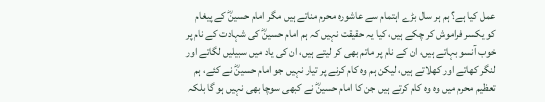عمل کیا ہے؟ ہم ہر سال بڑے اہتمام سے عاشورہ محرم مناتے ہیں مگر امام حسینؓ کے پیغام کو یکسر فراموش کر چکے ہیں، کیا یہ حقیقت نہیں کہ ہم امام حسینؓ کی شہادت کے نام پر خوب آنسو بہاتے ہیں، ان کے نام پر ماتم بھی کر لیتے ہیں، ان کی یاد میں سبیلیں لگاتے اور لنگر کھاتے اور کھلاتے ہیں، لیکن ہم وہ کام کرنے پر تیار نہیں جو امام حسینؓ نے کئے، ہم تعظیم محرم میں وہ وہ کام کرتے ہیں جن کا امام حسینؓ نے کبھی سوچا بھی نہیں ہو گا بلکہ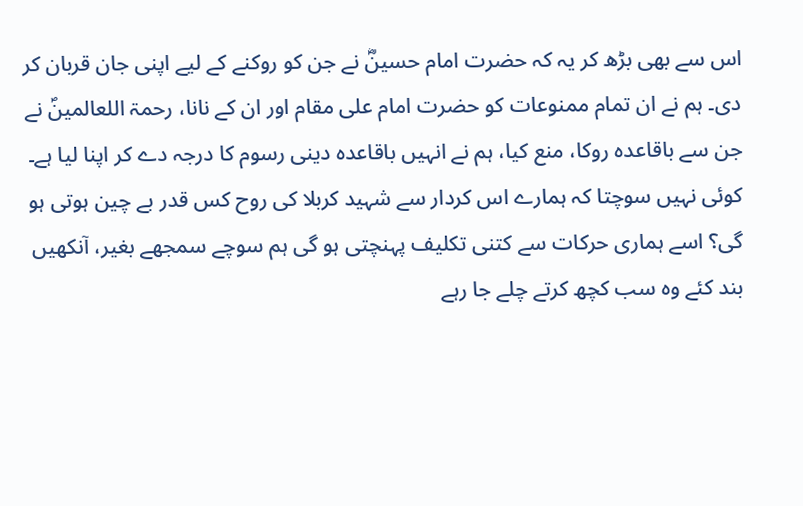اس سے بھی بڑھ کر یہ کہ حضرت امام حسینؓ نے جن کو روکنے کے لیے اپنی جان قربان کر دی۔ ہم نے ان تمام ممنوعات کو حضرت امام علی مقام اور ان کے نانا، رحمۃ اللعالمینؐ نے جن سے باقاعدہ روکا، منع کیا، ہم نے انہیں باقاعدہ دینی رسوم کا درجہ دے کر اپنا لیا ہے۔ کوئی نہیں سوچتا کہ ہمارے اس کردار سے شہید کربلا کی روح کس قدر بے چین ہوتی ہو گی؟ اسے ہماری حرکات سے کتنی تکلیف پہنچتی ہو گی ہم سوچے سمجھے بغیر، آنکھیں بند کئے وہ سب کچھ کرتے چلے جا رہے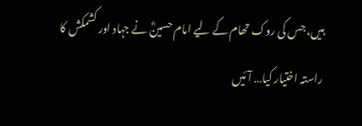ہیں، جس کی روک تھام کے لیے امام حسینؓ نے جہاد اور کشمکش کا راستہ اختیار کیا… آئیں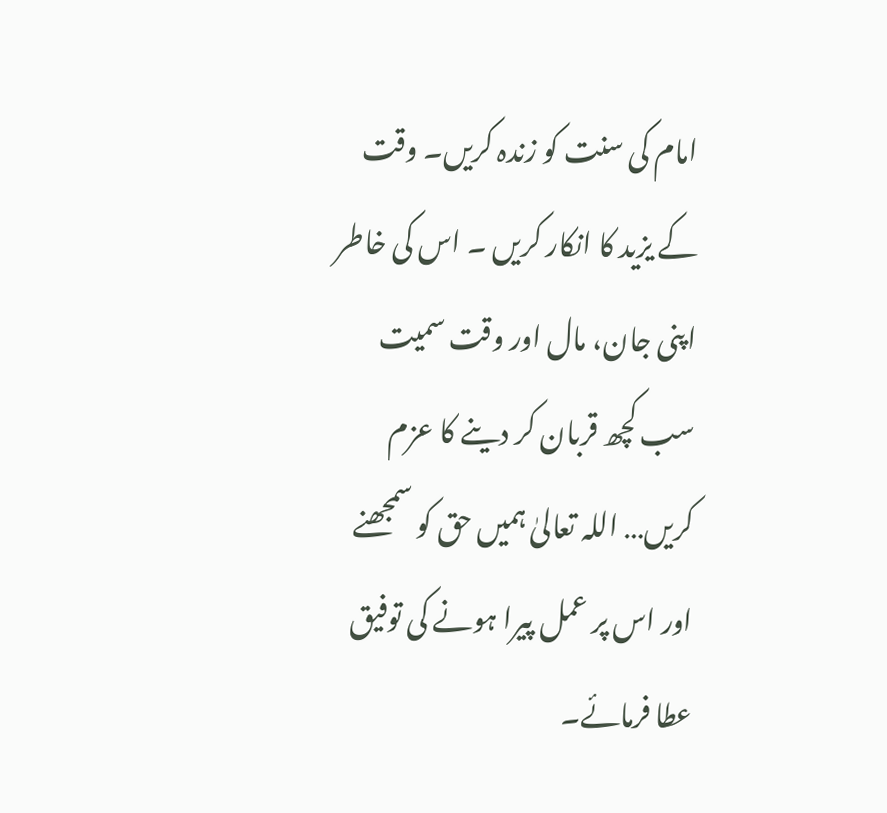امام کی سنت کو زندہ کریں۔ وقت کے یزید کا انکار کریں ۔ اس کی خاطر اپنی جان، مال اور وقت سمیت سب کچھ قربان کر دینے کا عزم کریں… اللہ تعالیٰ ہمیں حق کو سمجھنے اور اس پر عمل پیرا ہونے کی توفیق عطا فرمائے۔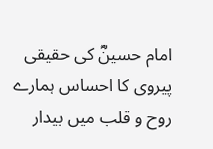امام حسینؓ کی حقیقی پیروی کا احساس ہمارے روح و قلب میں بیدار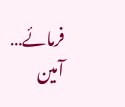فرمائے… آمین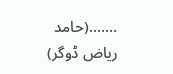…….(حامد ریاض ڈوگر)